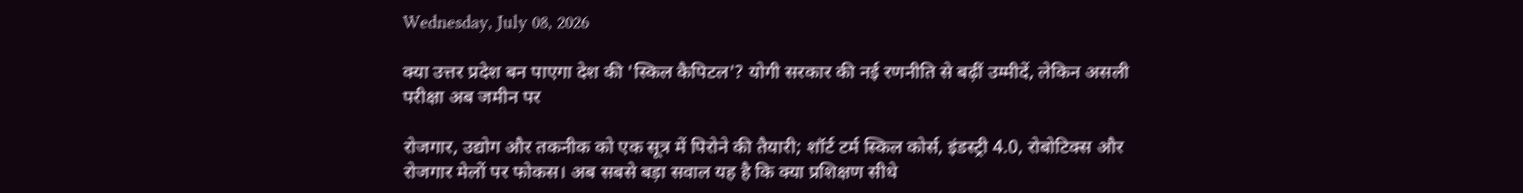Wednesday, July 08, 2026

क्या उत्तर प्रदेश बन पाएगा देश की 'स्किल कैपिटल'? योगी सरकार की नई रणनीति से बढ़ीं उम्मीदें, लेकिन असली परीक्षा अब जमीन पर

रोजगार, उद्योग और तकनीक को एक सूत्र में पिरोने की तैयारी; शॉर्ट टर्म स्किल कोर्स, इंडस्ट्री 4.0, रोबोटिक्स और रोजगार मेलों पर फोकस। अब सबसे बड़ा सवाल यह है कि क्या प्रशिक्षण सीधे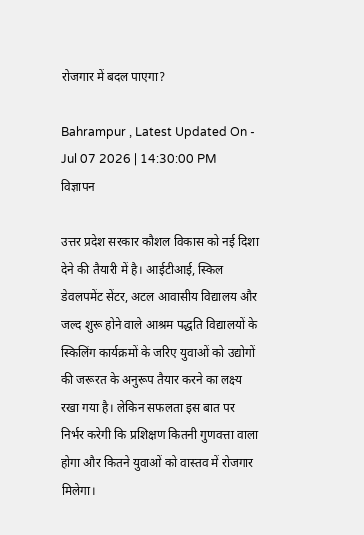रोजगार में बदल पाएगा?

Bahrampur , Latest Updated On - Jul 07 2026 | 14:30:00 PM
विज्ञापन

उत्तर प्रदेश सरकार कौशल विकास को नई दिशा देने की तैयारी में है। आईटीआई, स्किल डेवलपमेंट सेंटर, अटल आवासीय विद्यालय और जल्द शुरू होने वाले आश्रम पद्धति विद्यालयों के स्किलिंग कार्यक्रमों के जरिए युवाओं को उद्योगों की जरूरत के अनुरूप तैयार करने का लक्ष्य रखा गया है। लेकिन सफलता इस बात पर निर्भर करेगी कि प्रशिक्षण कितनी गुणवत्ता वाला होगा और कितने युवाओं को वास्तव में रोजगार मिलेगा।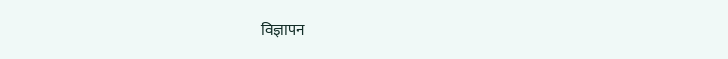विज्ञापन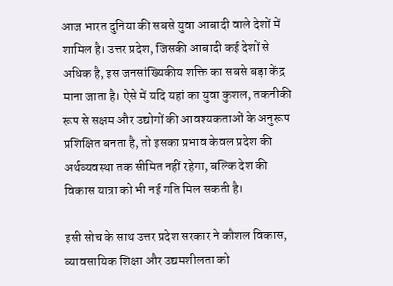आज भारत दुनिया की सबसे युवा आबादी वाले देशों में शामिल है। उत्तर प्रदेश, जिसकी आबादी कई देशों से अधिक है, इस जनसांख्यिकीय शक्ति का सबसे बड़ा केंद्र माना जाता है। ऐसे में यदि यहां का युवा कुशल, तकनीकी रूप से सक्षम और उद्योगों की आवश्यकताओं के अनुरूप प्रशिक्षित बनता है, तो इसका प्रभाव केवल प्रदेश की अर्थव्यवस्था तक सीमित नहीं रहेगा, बल्कि देश की विकास यात्रा को भी नई गति मिल सकती है।

इसी सोच के साथ उत्तर प्रदेश सरकार ने कौशल विकास, व्यावसायिक शिक्षा और उद्यमशीलता को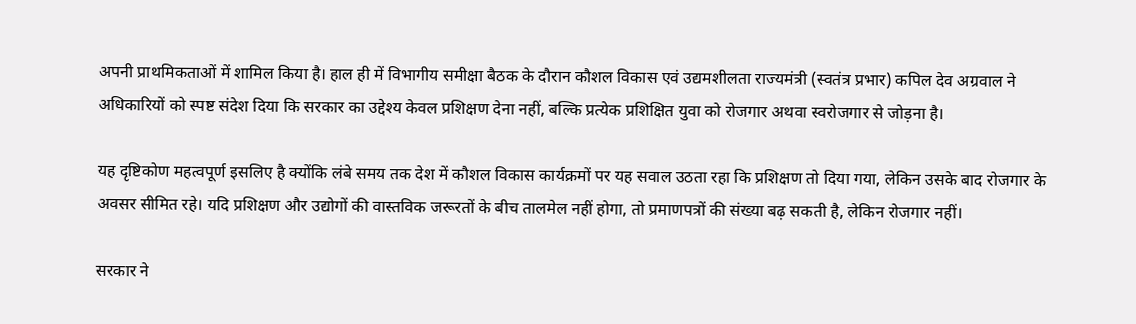अपनी प्राथमिकताओं में शामिल किया है। हाल ही में विभागीय समीक्षा बैठक के दौरान कौशल विकास एवं उद्यमशीलता राज्यमंत्री (स्वतंत्र प्रभार) कपिल देव अग्रवाल ने अधिकारियों को स्पष्ट संदेश दिया कि सरकार का उद्देश्य केवल प्रशिक्षण देना नहीं, बल्कि प्रत्येक प्रशिक्षित युवा को रोजगार अथवा स्वरोजगार से जोड़ना है।

यह दृष्टिकोण महत्वपूर्ण इसलिए है क्योंकि लंबे समय तक देश में कौशल विकास कार्यक्रमों पर यह सवाल उठता रहा कि प्रशिक्षण तो दिया गया, लेकिन उसके बाद रोजगार के अवसर सीमित रहे। यदि प्रशिक्षण और उद्योगों की वास्तविक जरूरतों के बीच तालमेल नहीं होगा, तो प्रमाणपत्रों की संख्या बढ़ सकती है, लेकिन रोजगार नहीं।

सरकार ने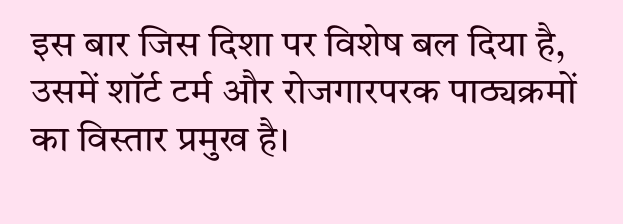इस बार जिस दिशा पर विशेष बल दिया है, उसमें शॉर्ट टर्म और रोजगारपरक पाठ्यक्रमों का विस्तार प्रमुख है।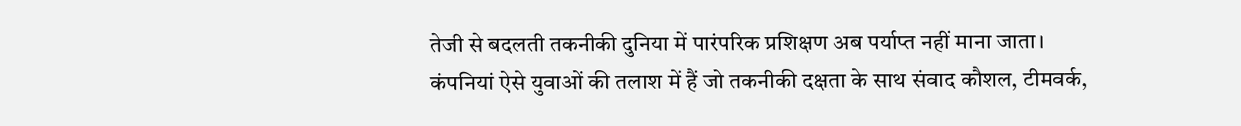तेजी से बदलती तकनीकी दुनिया में पारंपरिक प्रशिक्षण अब पर्याप्त नहीं माना जाता। कंपनियां ऐसे युवाओं की तलाश में हैं जो तकनीकी दक्षता के साथ संवाद कौशल, टीमवर्क,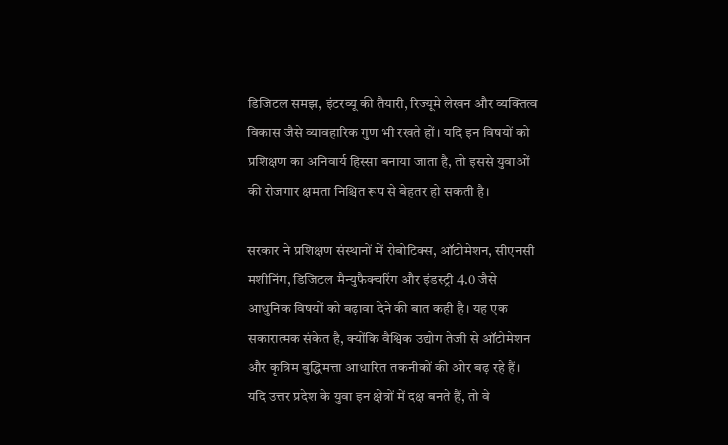डिजिटल समझ, इंटरव्यू की तैयारी, रिज्यूमे लेखन और व्यक्तित्व विकास जैसे व्यावहारिक गुण भी रखते हों। यदि इन विषयों को प्रशिक्षण का अनिवार्य हिस्सा बनाया जाता है, तो इससे युवाओं की रोजगार क्षमता निश्चित रूप से बेहतर हो सकती है।

सरकार ने प्रशिक्षण संस्थानों में रोबोटिक्स, ऑटोमेशन, सीएनसी मशीनिंग, डिजिटल मैन्युफैक्चरिंग और इंडस्ट्री 4.0 जैसे आधुनिक विषयों को बढ़ावा देने की बात कही है। यह एक सकारात्मक संकेत है, क्योंकि वैश्विक उद्योग तेजी से ऑटोमेशन और कृत्रिम बुद्धिमत्ता आधारित तकनीकों की ओर बढ़ रहे हैं। यदि उत्तर प्रदेश के युवा इन क्षेत्रों में दक्ष बनते हैं, तो वे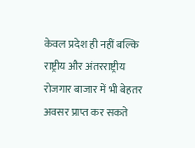केवल प्रदेश ही नहीं बल्कि राष्ट्रीय और अंतरराष्ट्रीय रोजगार बाजार में भी बेहतर अवसर प्राप्त कर सकते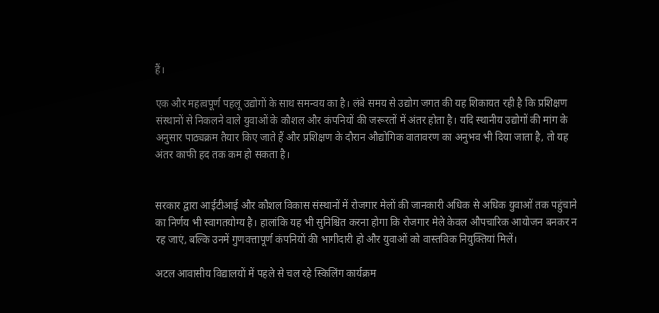हैं।

एक और महत्वपूर्ण पहलू उद्योगों के साथ समन्वय का है। लंबे समय से उद्योग जगत की यह शिकायत रही है कि प्रशिक्षण संस्थानों से निकलने वाले युवाओं के कौशल और कंपनियों की जरूरतों में अंतर होता है। यदि स्थानीय उद्योगों की मांग के अनुसार पाठ्यक्रम तैयार किए जाते हैं और प्रशिक्षण के दौरान औद्योगिक वातावरण का अनुभव भी दिया जाता है, तो यह अंतर काफी हद तक कम हो सकता है।


सरकार द्वारा आईटीआई और कौशल विकास संस्थानों में रोजगार मेलों की जानकारी अधिक से अधिक युवाओं तक पहुंचाने का निर्णय भी स्वागतयोग्य है। हालांकि यह भी सुनिश्चित करना होगा कि रोजगार मेले केवल औपचारिक आयोजन बनकर न रह जाएं, बल्कि उनमें गुणवत्तापूर्ण कंपनियों की भागीदारी हो और युवाओं को वास्तविक नियुक्तियां मिलें।

अटल आवासीय विद्यालयों में पहले से चल रहे स्किलिंग कार्यक्रम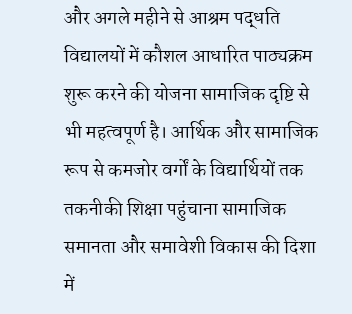और अगले महीने से आश्रम पद्धति विद्यालयों में कौशल आधारित पाठ्यक्रम शुरू करने की योजना सामाजिक दृष्टि से भी महत्वपूर्ण है। आर्थिक और सामाजिक रूप से कमजोर वर्गों के विद्यार्थियों तक तकनीकी शिक्षा पहुंचाना सामाजिक समानता और समावेशी विकास की दिशा में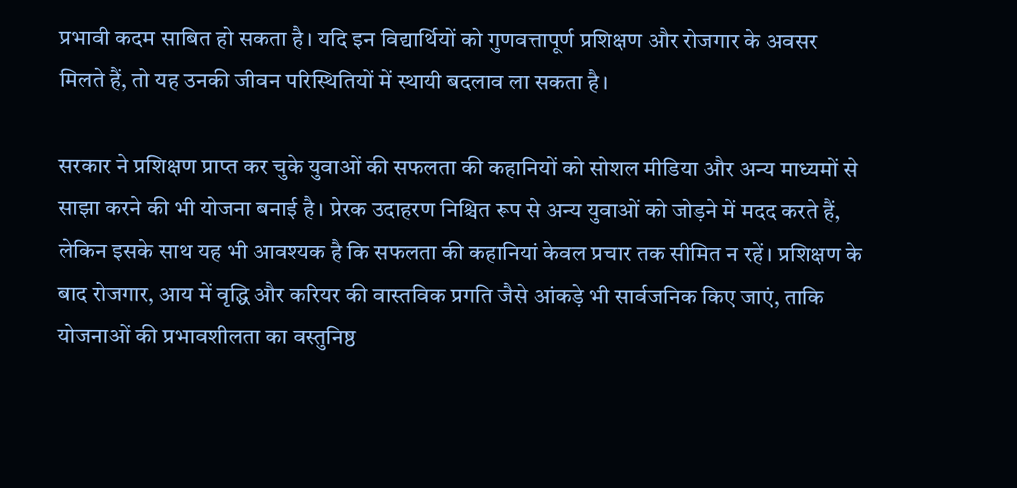प्रभावी कदम साबित हो सकता है। यदि इन विद्यार्थियों को गुणवत्तापूर्ण प्रशिक्षण और रोजगार के अवसर मिलते हैं, तो यह उनकी जीवन परिस्थितियों में स्थायी बदलाव ला सकता है।

सरकार ने प्रशिक्षण प्राप्त कर चुके युवाओं की सफलता की कहानियों को सोशल मीडिया और अन्य माध्यमों से साझा करने की भी योजना बनाई है। प्रेरक उदाहरण निश्चित रूप से अन्य युवाओं को जोड़ने में मदद करते हैं, लेकिन इसके साथ यह भी आवश्यक है कि सफलता की कहानियां केवल प्रचार तक सीमित न रहें। प्रशिक्षण के बाद रोजगार, आय में वृद्धि और करियर की वास्तविक प्रगति जैसे आंकड़े भी सार्वजनिक किए जाएं, ताकि योजनाओं की प्रभावशीलता का वस्तुनिष्ठ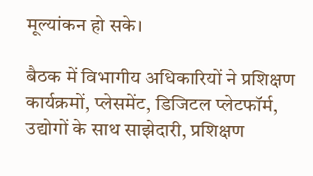मूल्यांकन हो सके।

बैठक में विभागीय अधिकारियों ने प्रशिक्षण कार्यक्रमों, प्लेसमेंट, डिजिटल प्लेटफॉर्म, उद्योगों के साथ साझेदारी, प्रशिक्षण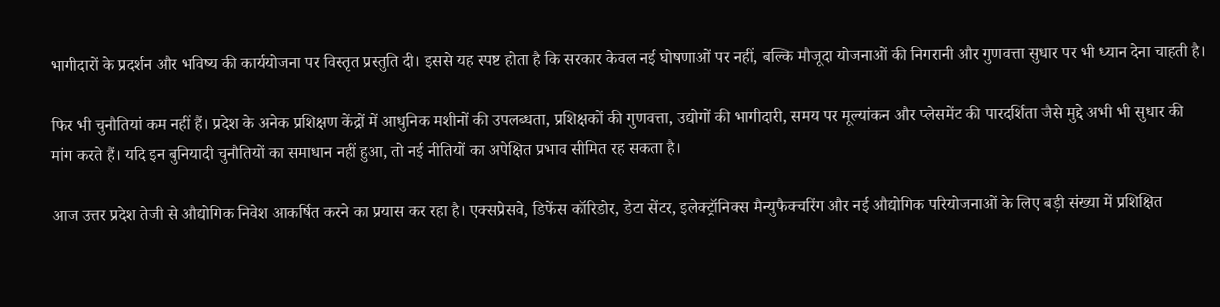भागीदारों के प्रदर्शन और भविष्य की कार्ययोजना पर विस्तृत प्रस्तुति दी। इससे यह स्पष्ट होता है कि सरकार केवल नई घोषणाओं पर नहीं, बल्कि मौजूदा योजनाओं की निगरानी और गुणवत्ता सुधार पर भी ध्यान देना चाहती है।

फिर भी चुनौतियां कम नहीं हैं। प्रदेश के अनेक प्रशिक्षण केंद्रों में आधुनिक मशीनों की उपलब्धता, प्रशिक्षकों की गुणवत्ता, उद्योगों की भागीदारी, समय पर मूल्यांकन और प्लेसमेंट की पारदर्शिता जैसे मुद्दे अभी भी सुधार की मांग करते हैं। यदि इन बुनियादी चुनौतियों का समाधान नहीं हुआ, तो नई नीतियों का अपेक्षित प्रभाव सीमित रह सकता है।

आज उत्तर प्रदेश तेजी से औद्योगिक निवेश आकर्षित करने का प्रयास कर रहा है। एक्सप्रेसवे, डिफेंस कॉरिडोर, डेटा सेंटर, इलेक्ट्रॉनिक्स मैन्युफैक्चरिंग और नई औद्योगिक परियोजनाओं के लिए बड़ी संख्या में प्रशिक्षित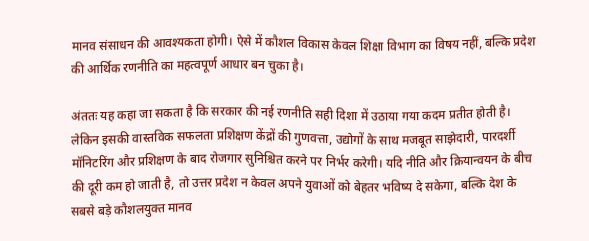मानव संसाधन की आवश्यकता होगी। ऐसे में कौशल विकास केवल शिक्षा विभाग का विषय नहीं, बल्कि प्रदेश की आर्थिक रणनीति का महत्वपूर्ण आधार बन चुका है।

अंततः यह कहा जा सकता है कि सरकार की नई रणनीति सही दिशा में उठाया गया कदम प्रतीत होती है। लेकिन इसकी वास्तविक सफलता प्रशिक्षण केंद्रों की गुणवत्ता, उद्योगों के साथ मजबूत साझेदारी, पारदर्शी मॉनिटरिंग और प्रशिक्षण के बाद रोजगार सुनिश्चित करने पर निर्भर करेगी। यदि नीति और क्रियान्वयन के बीच की दूरी कम हो जाती है, तो उत्तर प्रदेश न केवल अपने युवाओं को बेहतर भविष्य दे सकेगा, बल्कि देश के सबसे बड़े कौशलयुक्त मानव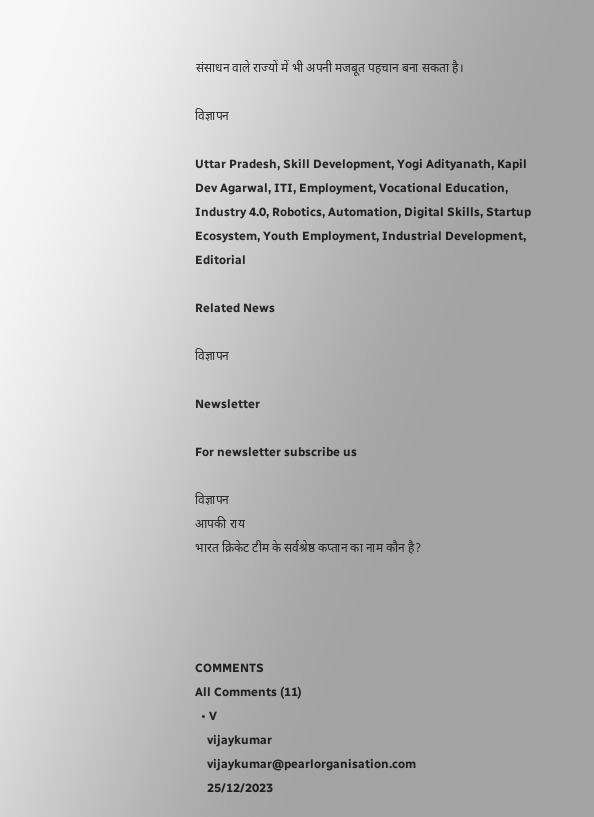संसाधन वाले राज्यों में भी अपनी मजबूत पहचान बना सकता है।

विज्ञापन

Uttar Pradesh, Skill Development, Yogi Adityanath, Kapil Dev Agarwal, ITI, Employment, Vocational Education, Industry 4.0, Robotics, Automation, Digital Skills, Startup Ecosystem, Youth Employment, Industrial Development, Editorial

Related News

विज्ञापन

Newsletter

For newsletter subscribe us

विज्ञापन
आपकी राय
भारत क्रिकेट टीम के सर्वश्रेष्ठ कप्तान का नाम कौन है?




COMMENTS
All Comments (11)
  • V
    vijaykumar
    vijaykumar@pearlorganisation.com
    25/12/2023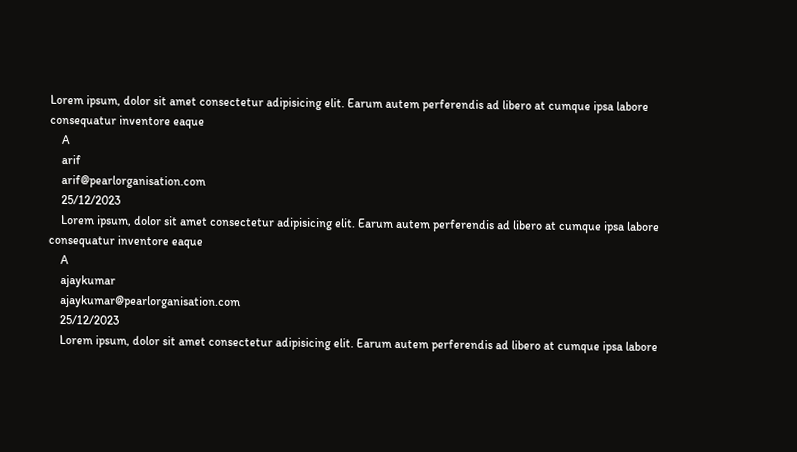Lorem ipsum, dolor sit amet consectetur adipisicing elit. Earum autem perferendis ad libero at cumque ipsa labore consequatur inventore eaque
    A
    arif
    arif@pearlorganisation.com
    25/12/2023
    Lorem ipsum, dolor sit amet consectetur adipisicing elit. Earum autem perferendis ad libero at cumque ipsa labore consequatur inventore eaque
    A
    ajaykumar
    ajaykumar@pearlorganisation.com
    25/12/2023
    Lorem ipsum, dolor sit amet consectetur adipisicing elit. Earum autem perferendis ad libero at cumque ipsa labore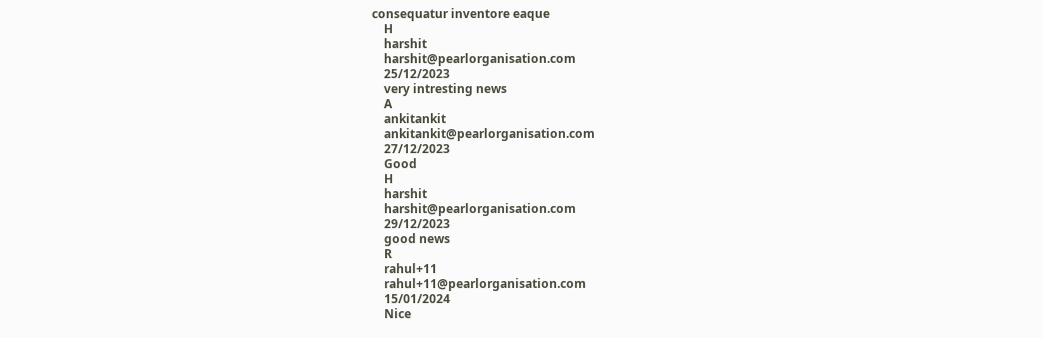consequatur inventore eaque
    H
    harshit
    harshit@pearlorganisation.com
    25/12/2023
    very intresting news
    A
    ankitankit
    ankitankit@pearlorganisation.com
    27/12/2023
    Good
    H
    harshit
    harshit@pearlorganisation.com
    29/12/2023
    good news
    R
    rahul+11
    rahul+11@pearlorganisation.com
    15/01/2024
    Nice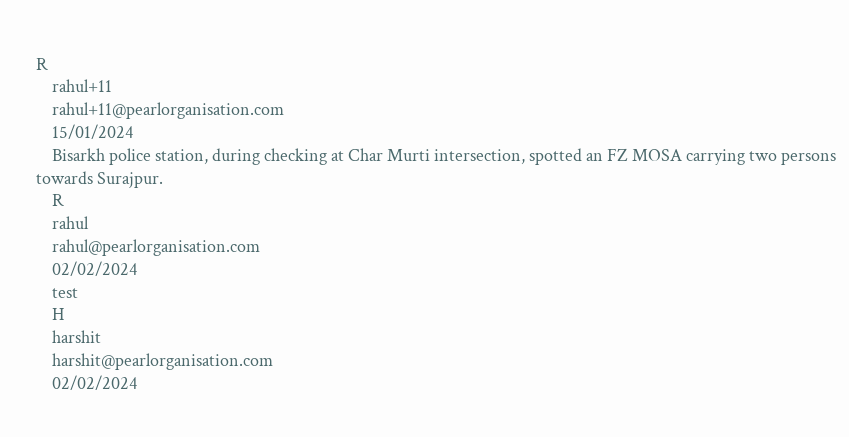R
    rahul+11
    rahul+11@pearlorganisation.com
    15/01/2024
    Bisarkh police station, during checking at Char Murti intersection, spotted an FZ MOSA carrying two persons towards Surajpur.
    R
    rahul
    rahul@pearlorganisation.com
    02/02/2024
    test
    H
    harshit
    harshit@pearlorganisation.com
    02/02/2024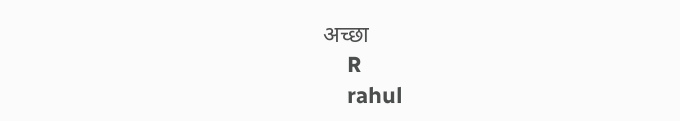अच्छा
    R
    rahul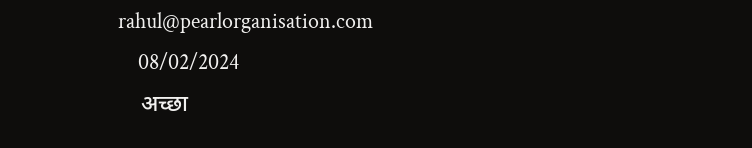rahul@pearlorganisation.com
    08/02/2024
    अच्छा